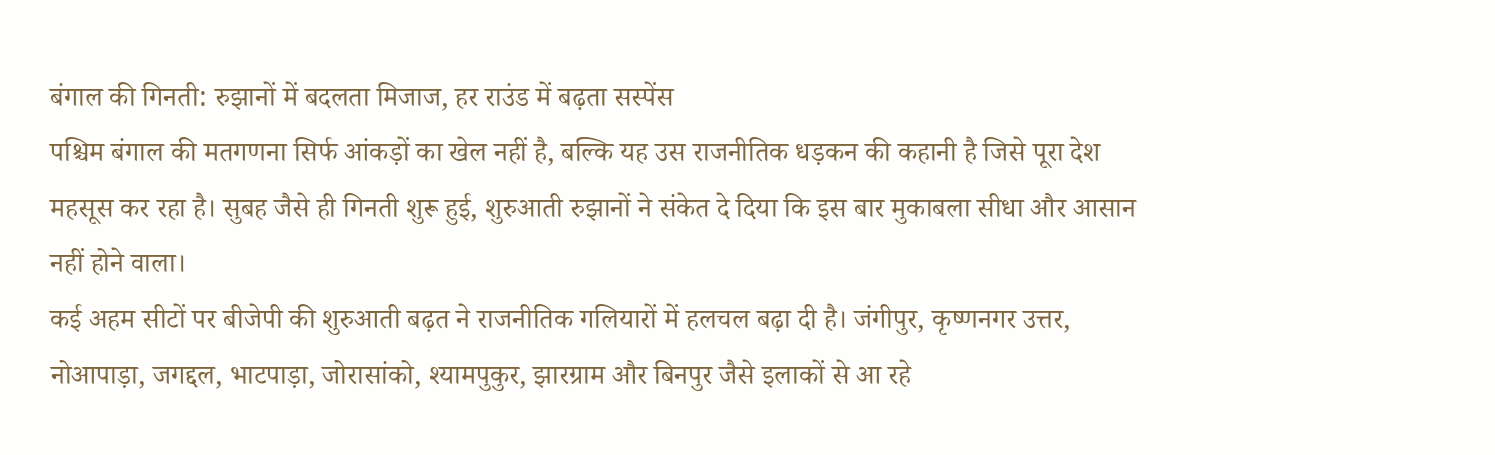बंगाल की गिनती: रुझानों में बदलता मिजाज, हर राउंड में बढ़ता सस्पेंस
पश्चिम बंगाल की मतगणना सिर्फ आंकड़ों का खेल नहीं है, बल्कि यह उस राजनीतिक धड़कन की कहानी है जिसे पूरा देश महसूस कर रहा है। सुबह जैसे ही गिनती शुरू हुई, शुरुआती रुझानों ने संकेत दे दिया कि इस बार मुकाबला सीधा और आसान नहीं होने वाला।
कई अहम सीटों पर बीजेपी की शुरुआती बढ़त ने राजनीतिक गलियारों में हलचल बढ़ा दी है। जंगीपुर, कृष्णनगर उत्तर, नोआपाड़ा, जगद्दल, भाटपाड़ा, जोरासांको, श्यामपुकुर, झारग्राम और बिनपुर जैसे इलाकों से आ रहे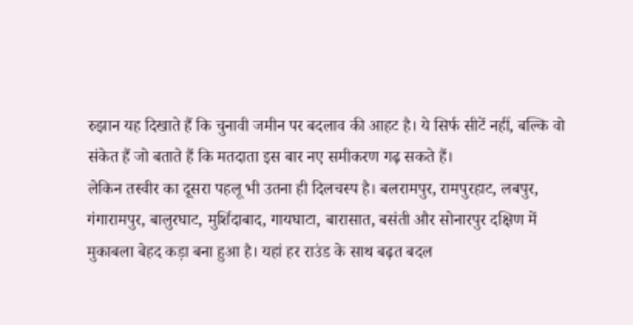रुझान यह दिखाते हैं कि चुनावी जमीन पर बदलाव की आहट है। ये सिर्फ सीटें नहीं, बल्कि वो संकेत हैं जो बताते हैं कि मतदाता इस बार नए समीकरण गढ़ सकते हैं।
लेकिन तस्वीर का दूसरा पहलू भी उतना ही दिलचस्प है। बलरामपुर, रामपुरहाट, लबपुर, गंगारामपुर, बालुरघाट, मुर्शिदाबाद, गायघाटा, बारासात, बसंती और सोनारपुर दक्षिण में मुकाबला बेहद कड़ा बना हुआ है। यहां हर राउंड के साथ बढ़त बदल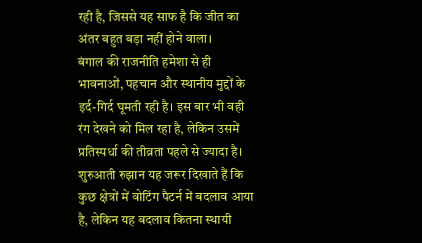रही है, जिससे यह साफ है कि जीत का अंतर बहुत बड़ा नहीं होने वाला।
बंगाल की राजनीति हमेशा से ही भावनाओं, पहचान और स्थानीय मुद्दों के इर्द-गिर्द घूमती रही है। इस बार भी वही रंग देखने को मिल रहा है, लेकिन उसमें प्रतिस्पर्धा की तीव्रता पहले से ज्यादा है। शुरुआती रुझान यह जरूर दिखाते हैं कि कुछ क्षेत्रों में वोटिंग पैटर्न में बदलाव आया है, लेकिन यह बदलाव कितना स्थायी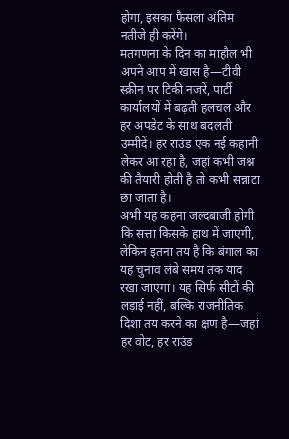होगा, इसका फैसला अंतिम नतीजे ही करेंगे।
मतगणना के दिन का माहौल भी अपने आप में खास है—टीवी स्क्रीन पर टिकी नजरें, पार्टी कार्यालयों में बढ़ती हलचल और हर अपडेट के साथ बदलती उम्मीदें। हर राउंड एक नई कहानी लेकर आ रहा है, जहां कभी जश्न की तैयारी होती है तो कभी सन्नाटा छा जाता है।
अभी यह कहना जल्दबाजी होगी कि सत्ता किसके हाथ में जाएगी, लेकिन इतना तय है कि बंगाल का यह चुनाव लंबे समय तक याद रखा जाएगा। यह सिर्फ सीटों की लड़ाई नहीं, बल्कि राजनीतिक दिशा तय करने का क्षण है—जहां हर वोट, हर राउंड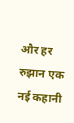और हर रुझान एक नई कहानी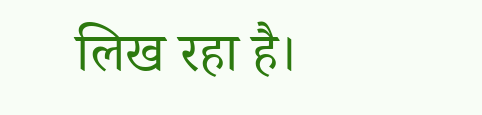लिख रहा है।